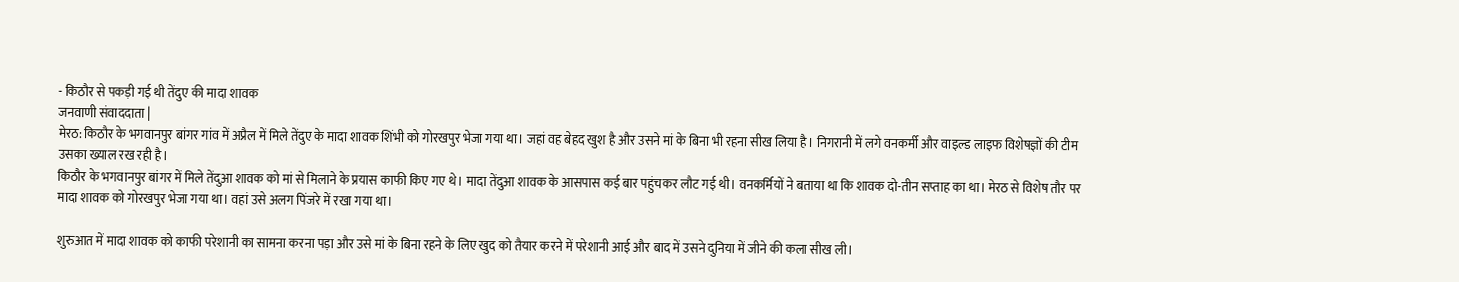- किठौर से पकड़ी गई थी तेंदुए की मादा शावक
जनवाणी संवाददाता |
मेरठ: किठौर के भगवानपुर बांगर गांव में अप्रैल में मिले तेंदुए के मादा शावक शिंभी को गोरखपुर भेजा गया था। जहां वह बेहद खुश है और उसने मां के बिना भी रहना सीख लिया है। निगरानी में लगे वनकर्मी और वाइल्ड लाइफ विशेषज्ञों की टीम उसका ख्याल रख रही है।
किठौर के भगवानपुर बांगर में मिले तेंदुआ शावक को मां से मिलाने के प्रयास काफी किए गए थे। मादा तेंदुआ शावक के आसपास कई बार पहुंचकर लौट गई थी। वनकर्मियों ने बताया था कि शावक दो-तीन सप्ताह का था। मेरठ से विशेष तौर पर मादा शावक को गोरखपुर भेजा गया था। वहां उसे अलग पिंजरे में रखा गया था।

शुरुआत में मादा शावक को काफी परेशानी का सामना करना पड़ा और उसे मां के बिना रहने के लिए खुद को तैयार करने में परेशानी आई और बाद में उसने दुनिया में जीने की कला सीख ली।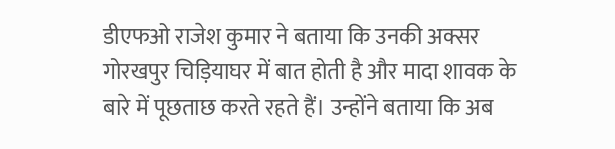डीएफओ राजेश कुमार ने बताया कि उनकी अक्सर गोरखपुर चिड़ियाघर में बात होती है और मादा शावक के बारे में पूछताछ करते रहते हैं। उन्होंने बताया कि अब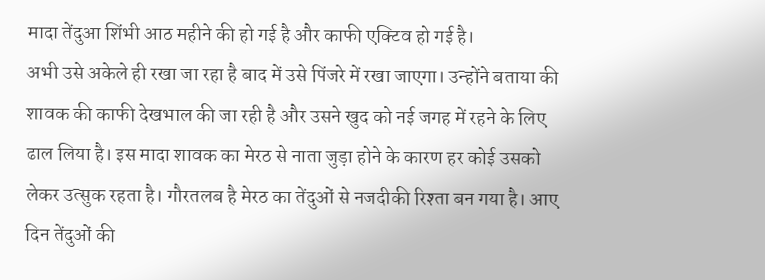मादा तेंदुआ शिंभी आठ महीने की हो गई है और काफी एक्टिव हो गई है।
अभी उसे अकेले ही रखा जा रहा है बाद में उसे पिंजरे में रखा जाएगा। उन्होंने बताया की शावक की काफी देखभाल की जा रही है और उसने खुद को नई जगह में रहने के लिए ढाल लिया है। इस मादा शावक का मेरठ से नाता जुड़ा होने के कारण हर कोई उसको लेकर उत्सुक रहता है। गौरतलब है मेरठ का तेंदुओं से नजदीकी रिश्ता बन गया है। आए दिन तेंदुओं की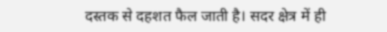दस्तक से दहशत फैल जाती है। सदर क्षेत्र में ही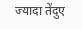ज्यादा तेंदुए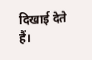दिखाई देते हैं।